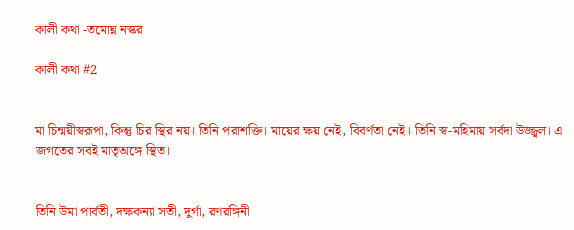কালী কথা -তমোঘ্ন নস্কর

কালী কথা #2


মা চিন্ময়ীস্বরূপা, কিন্তু চির স্থির নয়। তিনি পরাশক্তি। মায়ের ক্ষয় নেই, বিবর্ণতা নেই। তিনি স্ব-মহিমায় সর্বদা উজ্জ্বল। এ জগতের সবই মাতৃঅঙ্গে স্থিত।


তিনি উমা পার্বতী, দক্ষকন্যা সতী, দুর্গা, রণরঙ্গিনী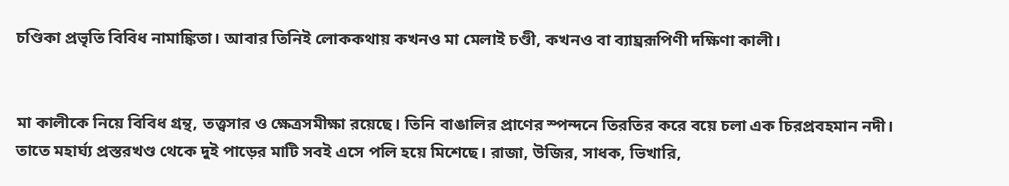চণ্ডিকা প্রভৃতি বিবিধ নামাঙ্কিতা। আবার তিনিই লোককথায় কখনও মা মেলাই চণ্ডী, কখনও বা ব্যাঘ্ররূপিণী দক্ষিণা কালী।


মা কালীকে নিয়ে বিবিধ গ্রন্থ, তত্ত্বসার ও ক্ষেত্রসমীক্ষা রয়েছে। তিনি বাঙালির প্রাণের স্পন্দনে তিরতির করে বয়ে চলা এক চিরপ্রবহমান নদী। তাতে মহার্ঘ্য প্রস্তরখণ্ড থেকে দুই পাড়ের মাটি সবই এসে পলি হয়ে মিশেছে। রাজা, উজির, সাধক, ভিখারি,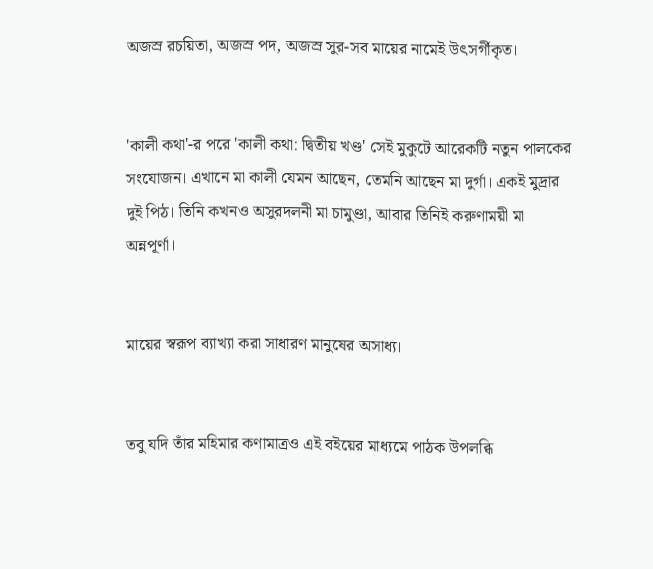অজস্র রচয়িতা, অজস্র পদ, অজস্র সুর-সব মায়ের নামেই উৎসর্গীকৃত।


'কালী কথা'-র পরে 'কালী কথা: দ্বিতীয় খণ্ড' সেই মুকুটে আরেকটি নতুন পালকের সংযোজন। এখানে মা কালী যেমন আছেন, তেমনি আছেন মা দুর্গা। একই মুদ্রার দুই পিঠ। তিনি কখনও অসুরদলনী মা চামুণ্ডা, আবার তিনিই করুণাময়ী মা অন্নপূর্ণা।


মায়ের স্বরূপ ব্যাখ্যা করা সাধারণ মানুষের অসাধ্য।


তবু যদি তাঁর মহিমার কণামাত্রও এই বইয়ের মাধ্যমে পাঠক উপলব্ধি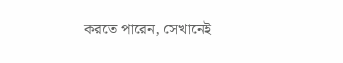করতে পারেন, সেখানেই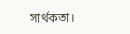সার্থকতা।